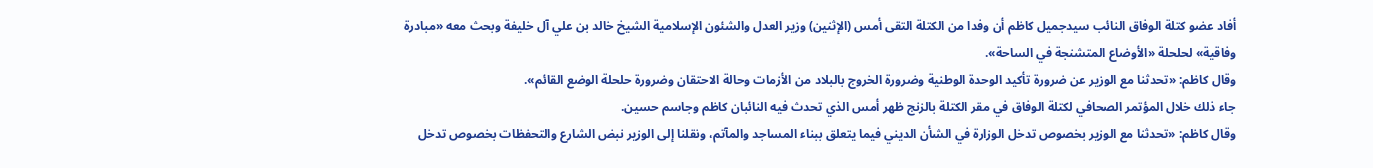أفاد عضو كتلة الوفاق النائب سيدجميل كاظم أن وفدا من الكتلة التقى أمس (الإثنين) وزير العدل والشئون الإسلامية الشيخ خالد بن علي آل خليفة وبحث معه «مبادرة وفاقية» لحلحلة «الأوضاع المتشنجة في الساحة».
وقال كاظم: «تحدثنا مع الوزير عن ضرورة تأكيد الوحدة الوطنية وضرورة الخروج بالبلاد من الأزمات وحالة الاحتقان وضرورة حلحلة الوضع القائم».
جاء ذلك خلال المؤتمر الصحافي لكتلة الوفاق في مقر الكتلة بالزنج ظهر أمس الذي تحدث فيه النائبان كاظم وجاسم حسين.
وقال كاظم: «تحدثنا مع الوزير بخصوص تدخل الوزارة في الشأن الديني فيما يتعلق ببناء المساجد والمآتم، ونقلنا إلى الوزير نبض الشارع والتحفظات بخصوص تدخل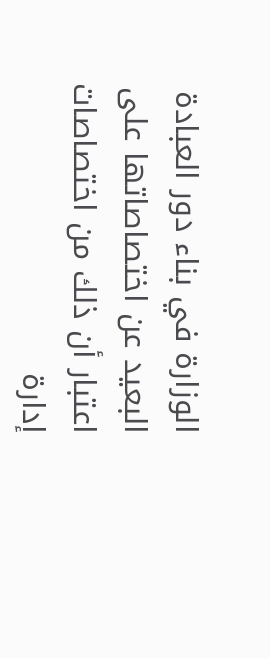الوزارة في بناء دور العبادة البعيد عن اختصاصاتها على اعتبار أن ذلك من اختصاصات إدارة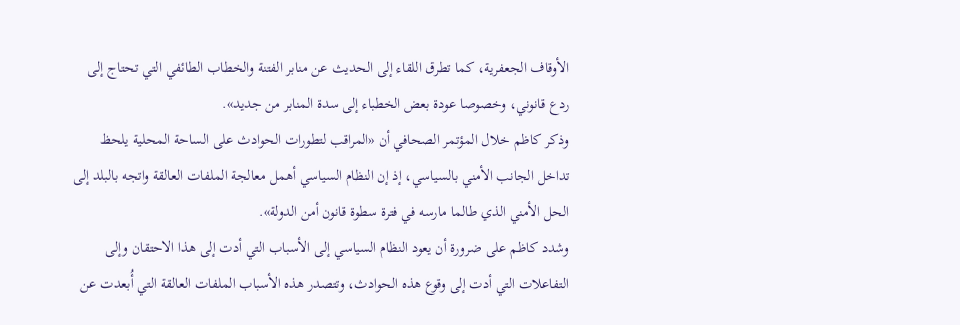الأوقاف الجعفرية، كما تطرق اللقاء إلى الحديث عن منابر الفتنة والخطاب الطائفي التي تحتاج إلى ردع قانوني، وخصوصا عودة بعض الخطباء إلى سدة المنابر من جديد».
وذكر كاظم خلال المؤتمر الصحافي أن «المراقب لتطورات الحوادث على الساحة المحلية يلحظ تداخل الجانب الأمني بالسياسي، إذ إن النظام السياسي أهمل معالجة الملفات العالقة واتجه بالبلد إلى الحل الأمني الذي طالما مارسه في فترة سطوة قانون أمن الدولة».
وشدد كاظم على ضرورة أن يعود النظام السياسي إلى الأسباب التي أدت إلى هذا الاحتقان وإلى التفاعلات التي أدت إلى وقوع هذه الحوادث، وتتصدر هذه الأسباب الملفات العالقة التي أُبعدت عن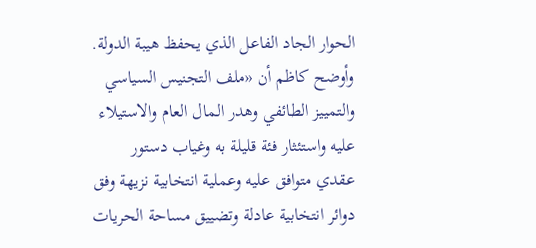الحوار الجاد الفاعل الذي يحفظ هيبة الدولة.
وأوضح كاظم أن «ملف التجنيس السياسي والتمييز الطائفي وهدر المال العام والاستيلاء عليه واستئثار فئة قليلة به وغياب دستور عقدي متوافق عليه وعملية انتخابية نزيهة وفق دوائر انتخابية عادلة وتضييق مساحة الحريات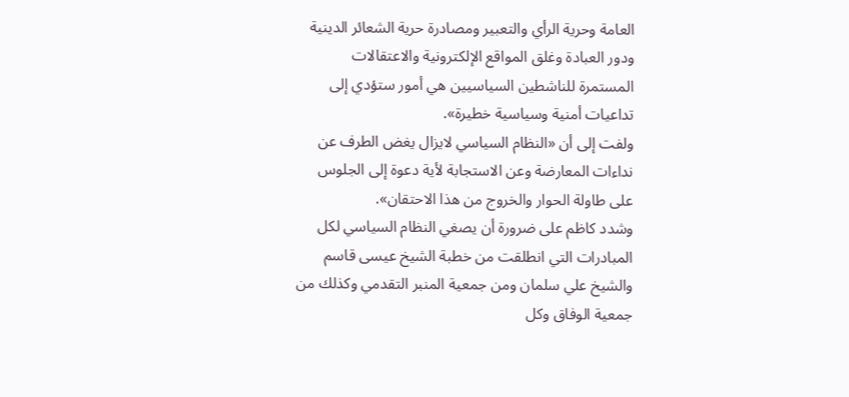العامة وحرية الرأي والتعبير ومصادرة حرية الشعائر الدينية ودور العبادة وغلق المواقع الإلكترونية والاعتقالات المستمرة للناشطين السياسيين هي أمور ستؤدي إلى تداعيات أمنية وسياسية خطيرة».
ولفت إلى أن «النظام السياسي لايزال يغض الطرف عن نداءات المعارضة وعن الاستجابة لأية دعوة إلى الجلوس على طاولة الحوار والخروج من هذا الاحتقان».
وشدد كاظم على ضرورة أن يصغي النظام السياسي لكل المبادرات التي انطلقت من خطبة الشيخ عيسى قاسم والشيخ علي سلمان ومن جمعية المنبر التقدمي وكذلك من جمعية الوفاق وكل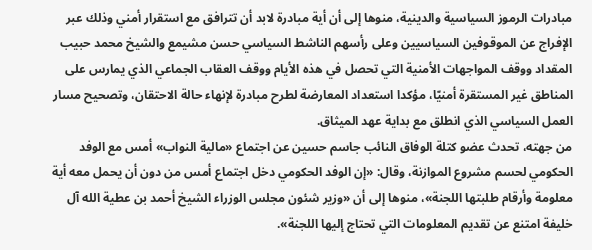مبادرات الرموز السياسية والدينية، منوها إلى أن أية مبادرة لابد أن تترافق مع استقرار أمني وذلك عبر الإفراج عن الموقوفين السياسيين وعلى رأسهم الناشط السياسي حسن مشيمع والشيخ محمد حبيب المقداد ووقف المواجهات الأمنية التي تحصل في هذه الأيام ووقف العقاب الجماعي الذي يمارس على المناطق غير المستقرة أمنيّا، مؤكدا استعداد المعارضة لطرح مبادرة لإنهاء حالة الاحتقان، وتصحيح مسار العمل السياسي الذي انطلق مع بداية عهد الميثاق.
من جهته، تحدث عضو كتلة الوفاق النائب جاسم حسين عن اجتماع «مالية النواب» أمس مع الوفد الحكومي لحسم مشروع الموازنة، وقال: «إن الوفد الحكومي دخل اجتماع أمس من دون أن يحمل معه أية معلومة وأرقام طلبتها اللجنة»، منوها إلى أن «وزير شئون مجلس الوزراء الشيخ أحمد بن عطية الله آل خليفة امتنع عن تقديم المعلومات التي تحتاج إليها اللجنة».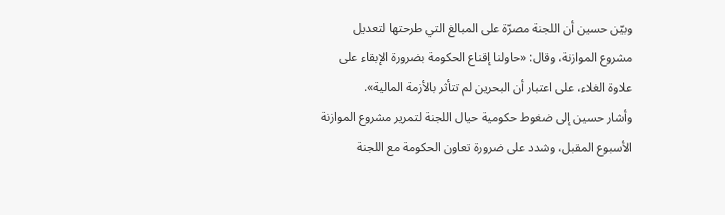وبيّن حسين أن اللجنة مصرّة على المبالغ التي طرحتها لتعديل مشروع الموازنة، وقال: «حاولنا إقناع الحكومة بضرورة الإبقاء على علاوة الغلاء، على اعتبار أن البحرين لم تتأثر بالأزمة المالية».
وأشار حسين إلى ضغوط حكومية حيال اللجنة لتمرير مشروع الموازنة الأسبوع المقبل، وشدد على ضرورة تعاون الحكومة مع اللجنة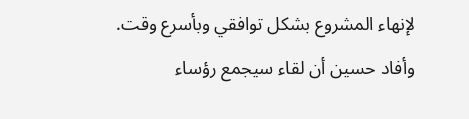لإنهاء المشروع بشكل توافقي وبأسرع وقت.
وأفاد حسين أن لقاء سيجمع رؤساء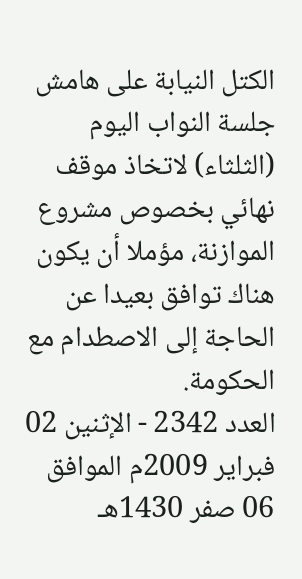الكتل النيابة على هامش جلسة النواب اليوم (الثلثاء) لاتخاذ موقف نهائي بخصوص مشروع الموازنة، مؤملا أن يكون هناك توافق بعيدا عن الحاجة إلى الاصطدام مع الحكومة.
العدد 2342 - الإثنين 02 فبراير 2009م الموافق 06 صفر 1430هـ